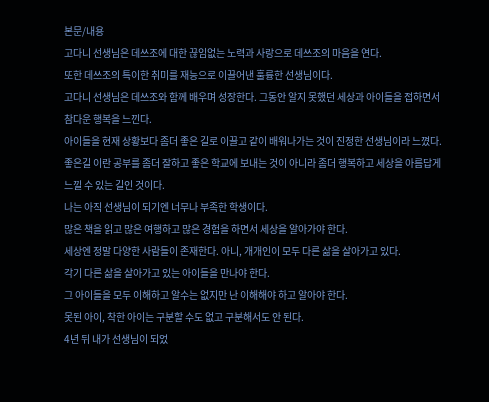본문/내용
고다니 선생님은 데쓰조에 대한 끊임없는 노력과 사랑으로 데쓰조의 마음을 연다.
또한 데쓰조의 특이한 취미를 재능으로 이끌어낸 훌륭한 선생님이다.
고다니 선생님은 데쓰조와 함께 배우며 성장한다. 그동안 알지 못했던 세상과 아이들을 접하면서 참다운 행복을 느낀다.
아이들을 현재 상황보다 좀더 좋은 길로 이끌고 같이 배워나가는 것이 진정한 선생님이라 느꼈다. 좋은길 이란 공부를 좀더 잘하고 좋은 학교에 보내는 것이 아니라 좀더 행복하고 세상을 아름답게 느낄 수 있는 길인 것이다.
나는 아직 선생님이 되기엔 너무나 부족한 학생이다.
많은 책을 읽고 많은 여행하고 많은 경험을 하면서 세상을 알아가야 한다.
세상엔 정말 다양한 사람들이 존재한다. 아니, 개개인이 모두 다른 삶을 살아가고 있다.
각기 다른 삶을 살아가고 있는 아이들을 만나야 한다.
그 아이들을 모두 이해하고 알수는 없지만 난 이해해야 하고 알아야 한다.
못된 아이, 착한 아이는 구분할 수도 없고 구분해서도 안 된다.
4년 뒤 내가 선생님이 되었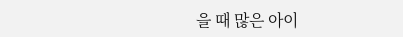을 때 많은 아이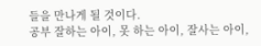들을 만나게 될 것이다.
공부 잘하는 아이, 못 하는 아이, 잘사는 아이,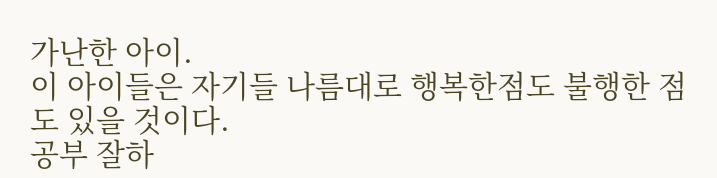가난한 아이.
이 아이들은 자기들 나름대로 행복한점도 불행한 점도 있을 것이다.
공부 잘하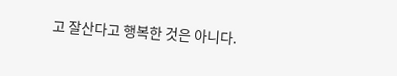고 잘산다고 행복한 것은 아니다.